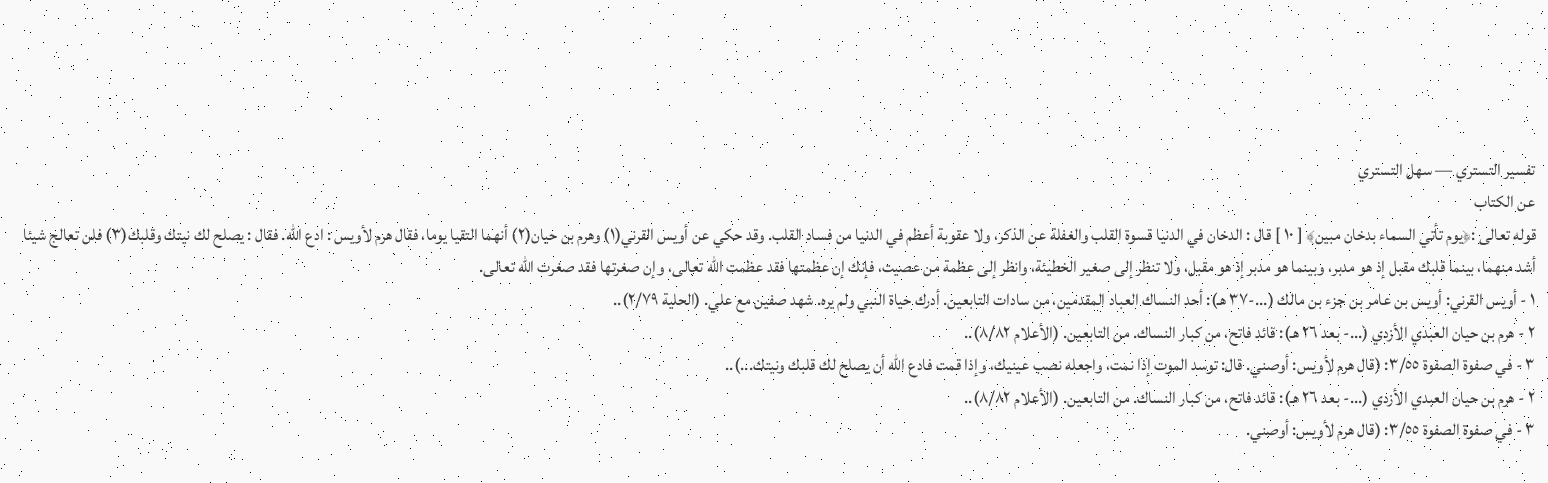تفسير التستري — سهل التستري
عن الكتاب
قوله تعالى :﴿يوم تأتي السماء بدخان مبين﴾ [ ١٠ ] قال : الدخان في الدنيا قسوة القلب والغفلة عن الذكر، ولا عقوبة أعظم في الدنيا من فساد القلب. وقد حكي عن أويس القرني(١) وهرم بن حيان(٢) أنهما التقيا يوما، فقال هرم لأويس : ادع الله. فقال : يصلح لك نيتك وقلبك(٣) فلن تعالج شيئا أشد منهما، بينما قلبك مقبل إذ هو مدبر، وبينما هو مدبر إذ هو مقبل، ولا تنظر إلى صغير الخطيئة، وانظر إلى عظمة من عصيت، فإنك إن عظمتها فقد عظمت الله تعالى، وإن صغرتها فقد صغرت الله تعالى.
١ - أويس القرني: أويس بن عامر بن جزء بن مالك (...-٣٧ هـ): أحد النساك العباد المقدمين، من سادات التابعين. أدرك حياة النبي ولم يره. شهد صفين مع علي. (الحلية ٢/٧٩)..
٢ - هرم بن حيان العبدي الأزدي (...- بعد ٢٦ هـ): قائد فاتح، من كبار النساك. من التابعين. (الأعلام ٨/٨٢)..
٣ - في صفوة الصفوة ٣/٥٥: (قال هرم لأويس: أوصني. قال: توسد الموت إذا نمت، واجعله نصب عينيك، وإذا قمت فادع الله أن يصلح لك قلبك ونيتك...)..
٢ - هرم بن حيان العبدي الأزدي (...- بعد ٢٦ هـ): قائد فاتح، من كبار النساك. من التابعين. (الأعلام ٨/٨٢)..
٣ - في صفوة الصفوة ٣/٥٥: (قال هرم لأويس: أوصني.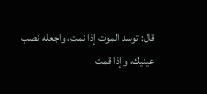قال: توسد الموت إذا نمت، واجعله نصب عينيك، وإذا قمت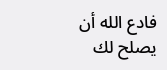فادع الله أن يصلح لك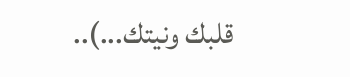قلبك ونيتك...)..